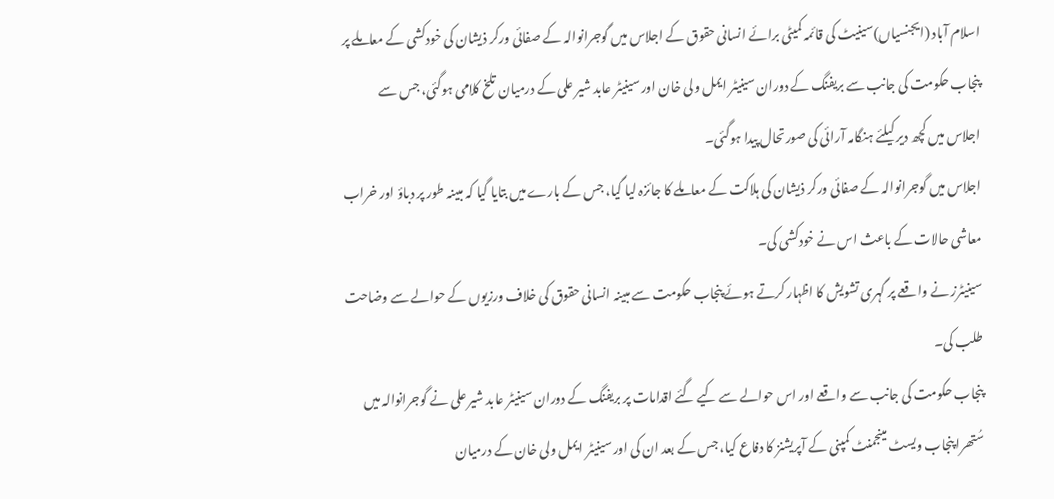اسلام آباد (ایجنسیاں)سینیٹ کی قائمہ کمیٹی برائے انسانی حقوق کے اجلاس میں گوجرانوالہ کے صفائی ورکر ذیشان کی خودکشی کے معاملے پر پنجاب حکومت کی جانب سے بریفنگ کے دوران سینیٹر ایمل ولی خان اور سینیٹر عابد شیر علی کے درمیان تلخ کلامی ہوگئی، جس سے اجلاس میں کچھ دیر کیلئے ہنگامہ آرائی کی صورتحال پیدا ہوگئی۔
اجلاس میں گوجرانوالہ کے صفائی ورکر ذیشان کی ہلاکت کے معاملے کا جائزہ لیا گیا، جس کے بارے میں بتایا گیا کہ مبینہ طور پر دباؤ اور خراب معاشی حالات کے باعث اس نے خودکشی کی۔
سینیٹرز نے واقعے پر گہری تشویش کا اظہار کرتے ہوئے پنجاب حکومت سے مبینہ انسانی حقوق کی خلاف ورزیوں کے حوالے سے وضاحت طلب کی۔
پنجاب حکومت کی جانب سے واقعے اور اس حوالے سے کیے گئے اقدامات پر بریفنگ کے دوران سینیٹر عابد شیر علی نے گوجرانوالہ میں سُتھرا پنجاب ویسٹ مینجمنٹ کمپنی کے آپریشنز کا دفاع کیا، جس کے بعد ان کی اور سینیٹر ایمل ولی خان کے درمیان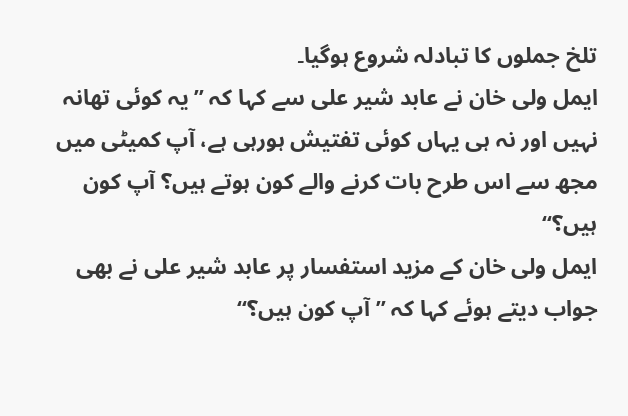تلخ جملوں کا تبادلہ شروع ہوگیا۔
ایمل ولی خان نے عابد شیر علی سے کہا کہ ’’یہ کوئی تھانہ نہیں اور نہ ہی یہاں کوئی تفتیش ہورہی ہے، آپ کمیٹی میں مجھ سے اس طرح بات کرنے والے کون ہوتے ہیں؟ آپ کون ہیں؟‘‘
ایمل ولی خان کے مزید استفسار پر عابد شیر علی نے بھی جواب دیتے ہوئے کہا کہ ’’آپ کون ہیں؟‘‘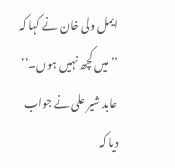ایمل ولی خان نے کہا کہ ’’میں کچھ نہیں ہوں۔‘‘ عابد شیر علی نے جواب دیا کہ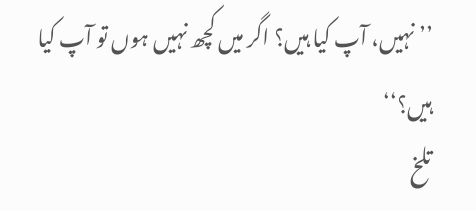’’نہیں، آپ کیا ہیں؟ اگر میں کچھ نہیں ہوں تو آپ کیا ہیں؟‘‘
تلخ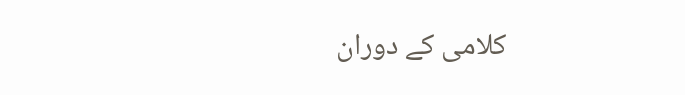کلامی کے دوران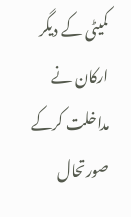کمیٹی کے دیگر ارکان نے مداخلت کرکے صورتحال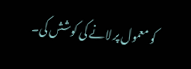کو معمول پر لانے کی کوشش کی۔